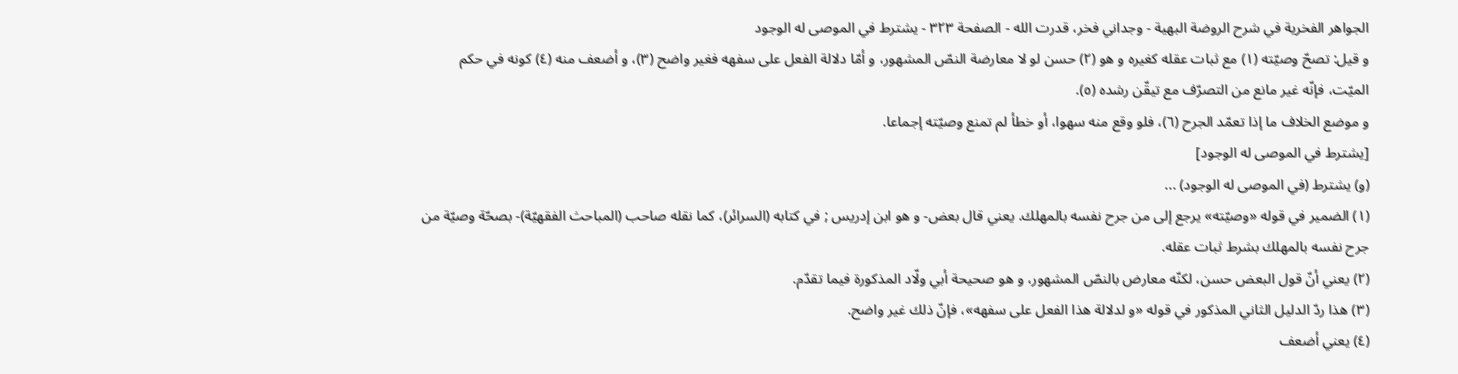الجواهر الفخرية في شرح الروضة البهية - وجداني فخر، قدرت الله - الصفحة ٣٢٣ - يشترط في الموصى له الوجود
و قيل: تصحّ وصيّته (١) مع ثبات عقله كغيره و هو (٢) حسن لو لا معارضة النصّ المشهور، و أمّا دلالة الفعل على سفهه فغير واضح (٣)، و أضعف منه (٤) كونه في حكم الميّت، فإنّه غير مانع من التصرّف مع تيقّن رشده (٥).
و موضع الخلاف ما إذا تعمّد الجرح (٦)، فلو وقع منه سهوا، أو خطأ لم تمنع وصيّته إجماعا.
[يشترط في الموصى له الوجود]
(و) يشترط (في الموصى له الوجود) ...
(١) الضمير في قوله «وصيّته» يرجع إلى من جرح نفسه بالمهلك. يعني قال بعض- و هو ابن إدريس ; في كتابه (السرائر)، كما نقله صاحب (المباحث الفقهيّة)- بصحّة وصيّة من جرح نفسه بالمهلك بشرط ثبات عقله.
(٢) يعني أنّ قول البعض حسن، لكنّه معارض بالنصّ المشهور، و هو صحيحة أبي ولّاد المذكورة فيما تقدّم.
(٣) هذا ردّ الدليل الثاني المذكور في قوله «و لدلالة هذا الفعل على سفهه»، فإنّ ذلك غير واضح.
(٤) يعني أضعف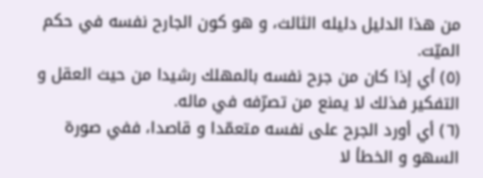من هذا الدليل دليله الثالث، و هو كون الجارح نفسه في حكم الميّت.
(٥) أي إذا كان من جرح نفسه بالمهلك رشيدا من حيث العقل و التفكير فذلك لا يمنع من تصرّفه في ماله.
(٦) أي أورد الجرح على نفسه متعمّدا و قاصدا، ففي صورة السهو و الخطأ لا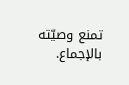تمنع وصيّته بالإجماع.